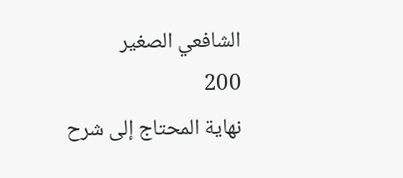الشافعي الصغير
200
نهاية المحتاج إلى شرح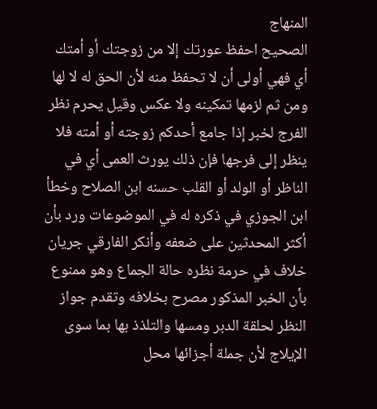المنهاج
الصحيح احفظ عورتك إلا من زوجتك أو أمتك أي فهي أولى أن لا تحفظ منه لأن الحق له لا لها ومن ثم لزمها تمكينه ولا عكس وقيل يحرم نظر الفرج لخبر إذا جامع أحدكم زوجته أو أمته فلا ينظر إلى فرجها فإن ذلك يورث العمى أي في الناظر أو الولد أو القلب حسنه ابن الصلاح وخطأ ابن الجوزي في ذكره له في الموضوعات ورد بأن أكثر المحدثين على ضعفه وأنكر الفارقي جريان خلاف في حرمة نظره حالة الجماع وهو ممنوع بأن الخبر المذكور مصرح بخلافه وتقدم جواز النظر لحلقة الدبر ومسها والتلذذ بها بما سوى الإيلاج لأن جملة أجزائها محل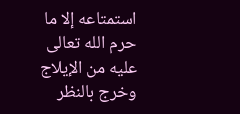استمتاعه إلا ما حرم الله تعالى عليه من الإيلاج وخرج بالنظر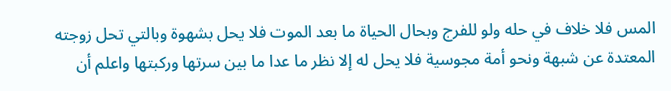المس فلا خلاف في حله ولو للفرج وبحال الحياة ما بعد الموت فلا يحل بشهوة وبالتي تحل زوجته المعتدة عن شبهة ونحو أمة مجوسية فلا يحل له إلا نظر ما عدا ما بين سرتها وركبتها واعلم أن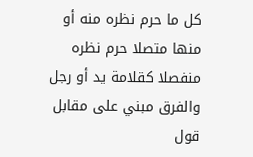كل ما حرم نظره منه أو منها متصلا حرم نظره منفصلا كقلامة يد أو رجل والفرق مبني على مقابل قول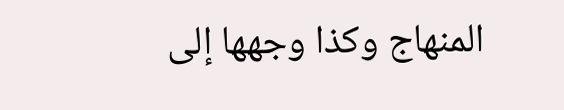المنهاج وكذا وجهها إلى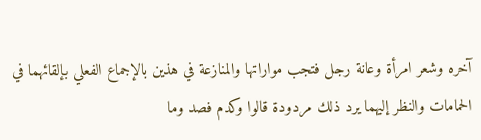آخره وشعر امرأة وعانة رجل فتجب مواراتها والمنازعة في هذين بالإجماع الفعلي بإلقائهما في الحمامات والنظر إليهما يرد ذلك مردودة قالوا وكدم فصد وما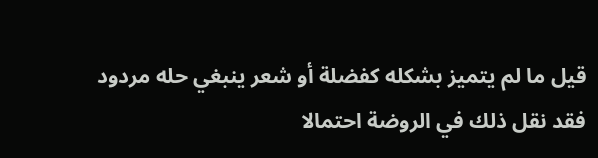قيل ما لم يتميز بشكله كفضلة أو شعر ينبغي حله مردود فقد نقل ذلك في الروضة احتمالا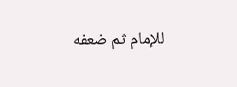للإمام ثم ضعفه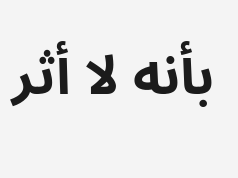بأنه لا أثر